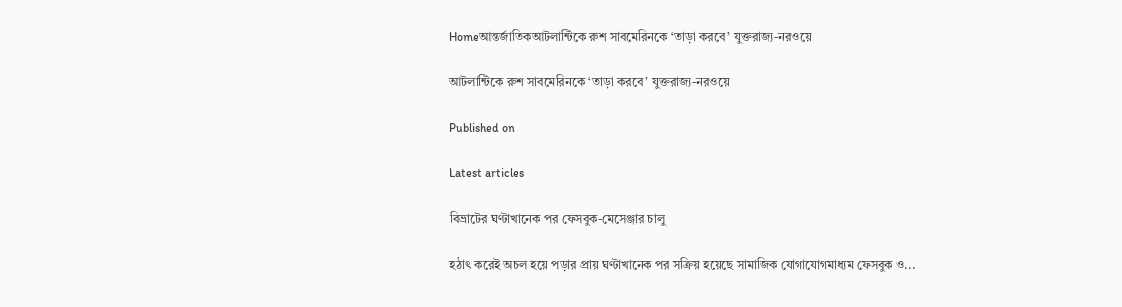Homeআন্তর্জাতিকআটলান্টিকে রুশ সাবমেরিনকে ‘তাড়া করবে’ যুক্তরাজ্য-নরওয়ে

আটলান্টিকে রুশ সাবমেরিনকে ‘তাড়া করবে’ যুক্তরাজ্য-নরওয়ে

Published on

Latest articles

বিভ্রাটের ঘণ্টাখানেক পর ফেসবুক-মেসেঞ্জার চালু

হঠাৎ করেই অচল হয়ে পড়ার প্রায় ঘণ্টাখানেক পর সক্রিয় হয়েছে সামাজিক যোগাযোগমাধ্যম ফেসবুক ও...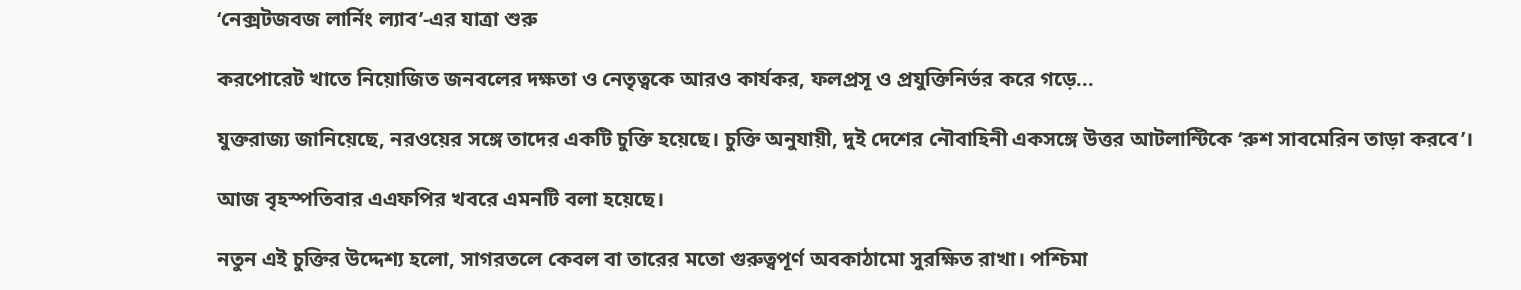‘নেক্সটজবজ লার্নিং ল্যাব’-এর যাত্রা শুরু

করপোরেট খাতে নিয়োজিত জনবলের দক্ষতা ও নেতৃত্বকে আরও কার্যকর, ফলপ্রসূ ও প্রযুক্তিনির্ভর করে গড়ে...

যুক্তরাজ্য জানিয়েছে, নরওয়ের সঙ্গে তাদের একটি চুক্তি হয়েছে। চুক্তি অনুযায়ী, দুই দেশের নৌবাহিনী একসঙ্গে উত্তর আটলান্টিকে ‘রুশ সাবমেরিন তাড়া করবে’।

আজ বৃহস্পতিবার এএফপির খবরে এমনটি বলা হয়েছে।

নতুন এই চুক্তির উদ্দেশ্য হলো, সাগরতলে কেবল বা তারের মতো গুরুত্বপূর্ণ অবকাঠামো সুরক্ষিত রাখা। পশ্চিমা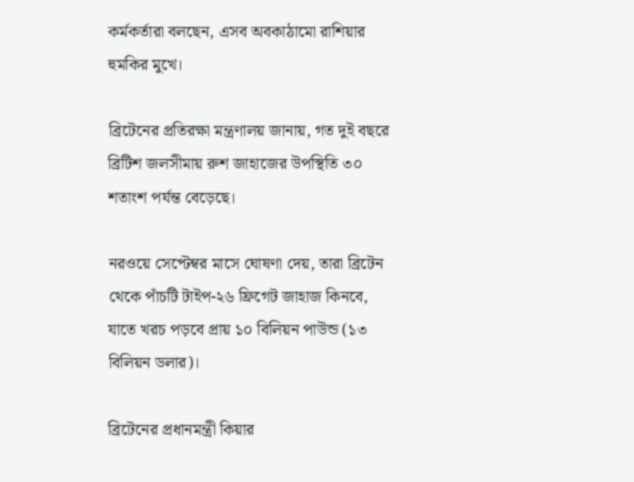কর্মকর্তারা বলছেন, এসব অবকাঠামো রাশিয়ার হুমকির মুখে।

ব্রিটেনের প্রতিরক্ষা মন্ত্রণালয় জানায়, গত দুই বছরে ব্রিটিশ জলসীমায় রুশ জাহাজের উপস্থিতি ৩০ শতাংশ পর্যন্ত বেড়েছে।

নরওয়ে সেপ্টেম্বর মাসে ঘোষণা দেয়, তারা ব্রিটেন থেকে পাঁচটি টাইপ-২৬ ফ্রিগেট জাহাজ কিনবে, যাতে খরচ পড়বে প্রায় ১০ বিলিয়ন পাউন্ড (১৩ বিলিয়ন ডলার)।

ব্রিটেনের প্রধানমন্ত্রী কিয়ার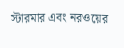স্টারমার এবং নরওয়ের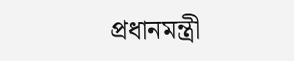প্রধানমন্ত্রী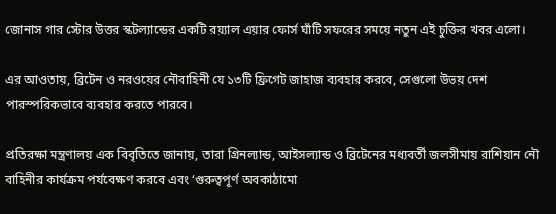জোনাস গার স্টোর উত্তর স্কটল্যান্ডের একটি রয়্যাল এয়ার ফোর্স ঘাঁটি সফরের সময়ে নতুন এই চুক্তির খবর এলো।

এর আওতায়, ব্রিটেন ও নরওয়ের নৌবাহিনী যে ১৩টি ফ্রিগেট জাহাজ ব্যবহার করবে, সেগুলো উভয় দেশ পারস্পরিকভাবে ব্যবহার করতে পারবে।

প্রতিরক্ষা মন্ত্রণালয় এক বিবৃতিতে জানায়, তারা গ্রিনল্যান্ড, আইসল্যান্ড ও ব্রিটেনের মধ্যবর্তী জলসীমায় রাশিয়ান নৌ বাহিনীর কার্যক্রম পর্যবেক্ষণ করবে এবং ‘গুরুত্বপূর্ণ অবকাঠামো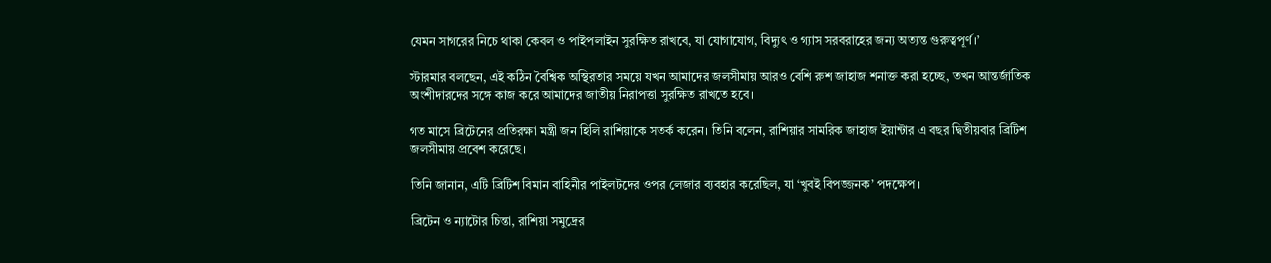যেমন সাগরের নিচে থাকা কেবল ও পাইপলাইন সুরক্ষিত রাখবে, যা যোগাযোগ, বিদ্যুৎ ও গ্যাস সরবরাহের জন্য অত্যন্ত গুরুত্বপূর্ণ।’

স্টারমার বলছেন, এই কঠিন বৈশ্বিক অস্থিরতার সময়ে যখন আমাদের জলসীমায় আরও বেশি রুশ জাহাজ শনাক্ত করা হচ্ছে, তখন আন্তর্জাতিক অংশীদারদের সঙ্গে কাজ করে আমাদের জাতীয় নিরাপত্তা সুরক্ষিত রাখতে হবে।

গত মাসে ব্রিটেনের প্রতিরক্ষা মন্ত্রী জন হিলি রাশিয়াকে সতর্ক করেন। তিনি বলেন, রাশিয়ার সামরিক জাহাজ ইয়ান্টার এ বছর দ্বিতীয়বার ব্রিটিশ জলসীমায় প্রবেশ করেছে।

তিনি জানান, এটি ব্রিটিশ বিমান বাহিনীর পাইলটদের ওপর লেজার ব্যবহার করেছিল, যা ‘খুবই বিপজ্জনক’ পদক্ষেপ।

ব্রিটেন ও ন্যাটোর চিন্তা, রাশিয়া সমুদ্রের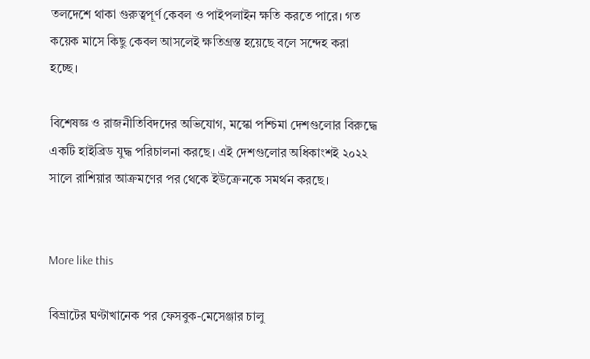তলদেশে থাকা গুরুত্বপূর্ণ কেবল ও পাইপলাইন ক্ষতি করতে পারে। গত কয়েক মাসে কিছু কেবল আসলেই ক্ষতিগ্রস্ত হয়েছে বলে সন্দেহ করা হচ্ছে।

বিশেষজ্ঞ ও রাজনীতিবিদদের অভিযোগ, মস্কো পশ্চিমা দেশগুলোর বিরুদ্ধে একটি হাইব্রিড যুদ্ধ পরিচালনা করছে। এই দেশগুলোর অধিকাংশই ২০২২ সালে রাশিয়ার আক্রমণের পর থেকে ইউক্রেনকে সমর্থন করছে।


More like this

বিভ্রাটের ঘণ্টাখানেক পর ফেসবুক-মেসেঞ্জার চালু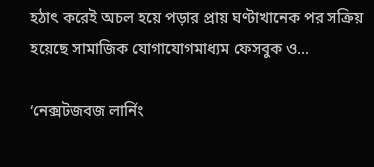হঠাৎ করেই অচল হয়ে পড়ার প্রায় ঘণ্টাখানেক পর সক্রিয় হয়েছে সামাজিক যোগাযোগমাধ্যম ফেসবুক ও...

‘নেক্সটজবজ লার্নিং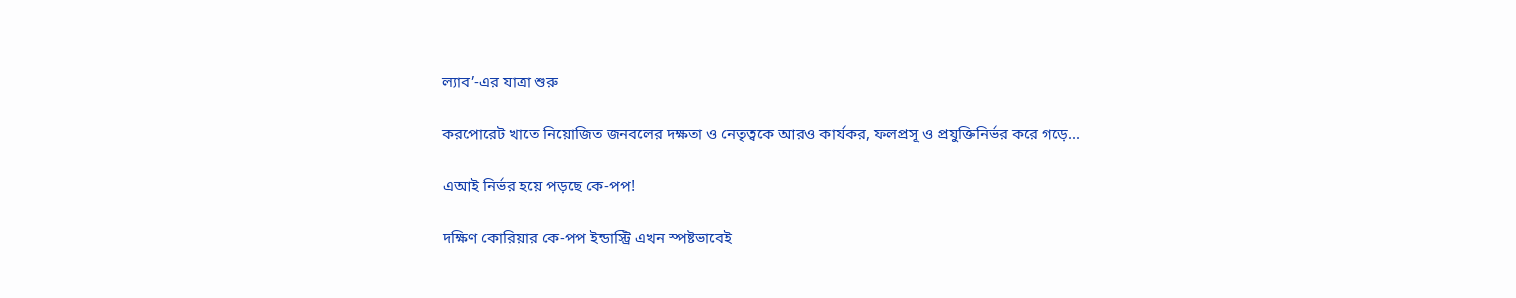ল্যাব’-এর যাত্রা শুরু

করপোরেট খাতে নিয়োজিত জনবলের দক্ষতা ও নেতৃত্বকে আরও কার্যকর, ফলপ্রসূ ও প্রযুক্তিনির্ভর করে গড়ে...

এআই নির্ভর হয়ে পড়ছে কে-পপ!

দক্ষিণ কোরিয়ার কে-পপ ইন্ডাস্ট্রি এখন স্পষ্টভাবেই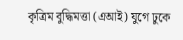কৃত্রিম বুদ্ধিমত্তা (এআই) যুগে ঢুকে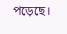পড়েছে।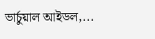ভার্চুয়াল আইডল,...